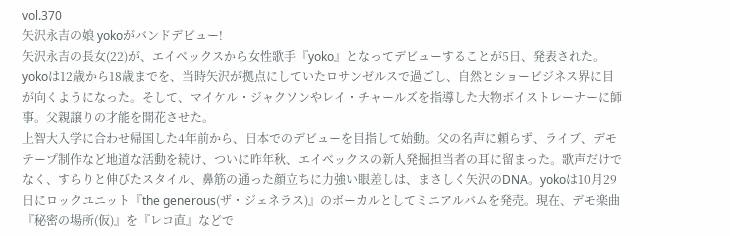vol.370
矢沢永吉の娘 yokoがバンドデビュー!
矢沢永吉の長女(22)が、エイベックスから女性歌手『yoko』となってデビューすることが5日、発表された。yokoは12歳から18歳までを、当時矢沢が拠点にしていたロサンゼルスで過ごし、自然とショービジネス界に目が向くようになった。そして、マイケル・ジャクソンやレイ・チャールズを指導した大物ボイストレーナーに師事。父親譲りの才能を開花させた。
上智大入学に合わせ帰国した4年前から、日本でのデビューを目指して始動。父の名声に頼らず、ライブ、デモテープ制作など地道な活動を続け、ついに昨年秋、エイベックスの新人発掘担当者の耳に留まった。歌声だけでなく、すらりと伸びたスタイル、鼻筋の通った顔立ちに力強い眼差しは、まさしく矢沢のDNA。yokoは10月29日にロックユニット『the generous(ザ・ジェネラス)』のボーカルとしてミニアルバムを発売。現在、デモ楽曲『秘密の場所(仮)』を『レコ直』などで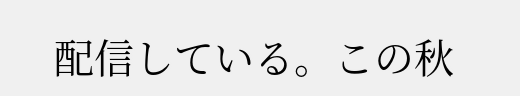配信している。この秋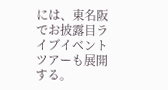には、東名阪でお披露目ライブイベントツアーも展開する。